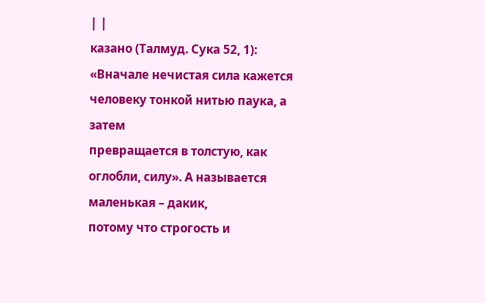| |
казано (Талмуд. Сука 52, 1):
«Вначале нечистая сила кажется человеку тонкой нитью паука, а затем
превращается в толстую, как оглобли, силу». А называется маленькая – дакик,
потому что строгость и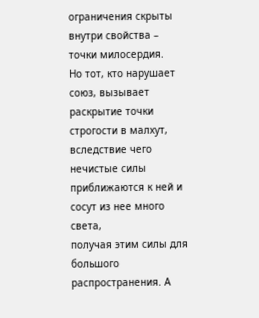ограничения скрыты внутри свойства – точки милосердия.
Но тот, кто нарушает союз, вызывает раскрытие точки строгости в малхут,
вследствие чего нечистые силы приближаются к ней и сосут из нее много света,
получая этим силы для большого распространения. А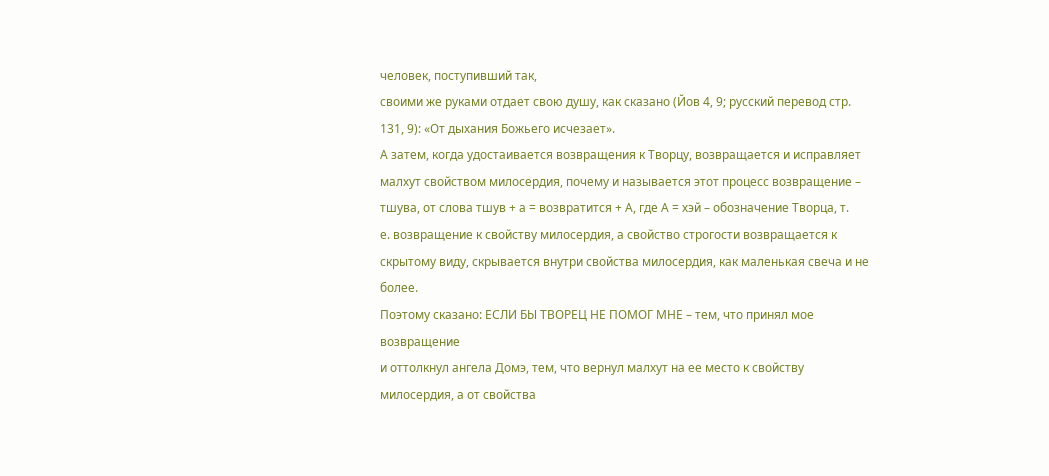человек, поступивший так,
своими же руками отдает свою душу, как сказано (Йов 4, 9; русский перевод стр.
131, 9): «От дыхания Божьего исчезает».
А затем, когда удостаивается возвращения к Творцу, возвращается и исправляет
малхут свойством милосердия, почему и называется этот процесс возвращение –
тшува, от слова тшув + а = возвратится + А, где А = хэй – обозначение Творца, т.
е. возвращение к свойству милосердия, а свойство строгости возвращается к
скрытому виду, скрывается внутри свойства милосердия, как маленькая свеча и не
более.
Поэтому сказано: ЕСЛИ БЫ ТВОРЕЦ НЕ ПОМОГ МНЕ – тем, что принял мое возвращение
и оттолкнул ангела Домэ, тем, что вернул малхут на ее место к свойству
милосердия, а от свойства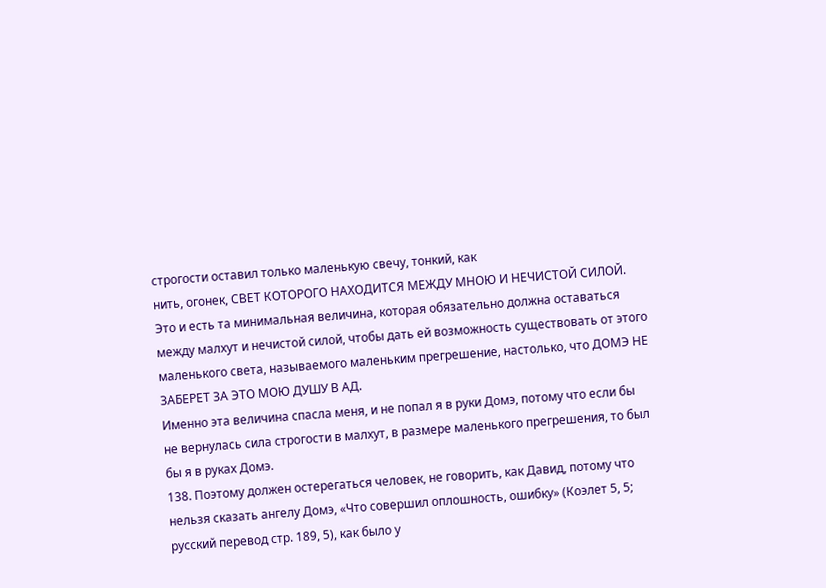строгости оставил только маленькую свечу, тонкий, как
нить, огонек, СВЕТ КОТОРОГО НАХОДИТСЯ МЕЖДУ МНОЮ И НЕЧИСТОЙ СИЛОЙ.
Это и есть та минимальная величина, которая обязательно должна оставаться
между малхут и нечистой силой, чтобы дать ей возможность существовать от этого
маленького света, называемого маленьким прегрешение, настолько, что ДОМЭ НЕ
ЗАБЕРЕТ ЗА ЭТО МОЮ ДУШУ В АД.
Именно эта величина спасла меня, и не попал я в руки Домэ, потому что если бы
не вернулась сила строгости в малхут, в размере маленького прегрешения, то был
бы я в руках Домэ.
138. Поэтому должен остерегаться человек, не говорить, как Давид, потому что
нельзя сказать ангелу Домэ, «Что совершил оплошность, ошибку» (Коэлет 5, 5;
русский перевод стр. 189, 5), как было у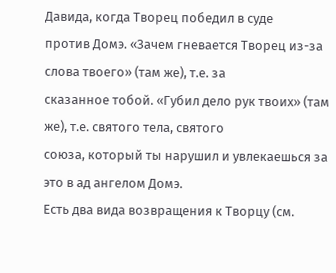Давида, когда Творец победил в суде
против Домэ. «Зачем гневается Творец из-за слова твоего» (там же), т.е. за
сказанное тобой. «Губил дело рук твоих» (там же), т.е. святого тела, святого
союза, который ты нарушил и увлекаешься за это в ад ангелом Домэ.
Есть два вида возвращения к Творцу (см.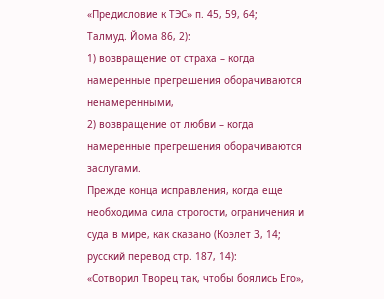«Предисловие к ТЭС» п. 45, 59, 64;
Талмуд. Йома 86, 2):
1) возвращение от страха – когда намеренные прегрешения оборачиваются
ненамеренными,
2) возвращение от любви – когда намеренные прегрешения оборачиваются заслугами.
Прежде конца исправления, когда еще необходима сила строгости, ограничения и
суда в мире, как сказано (Коэлет 3, 14; русский перевод стр. 187, 14):
«Сотворил Творец так, чтобы боялись Его»,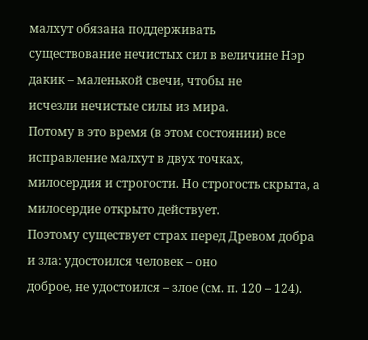малхут обязана поддерживать
существование нечистых сил в величине Нэр дакик – маленькой свечи, чтобы не
исчезли нечистые силы из мира.
Потому в это время (в этом состоянии) все исправление малхут в двух точках,
милосердия и строгости. Но строгость скрыта, а милосердие открыто действует.
Поэтому существует страх перед Древом добра и зла: удостоился человек – оно
доброе, не удостоился – злое (см. п. 120 – 124).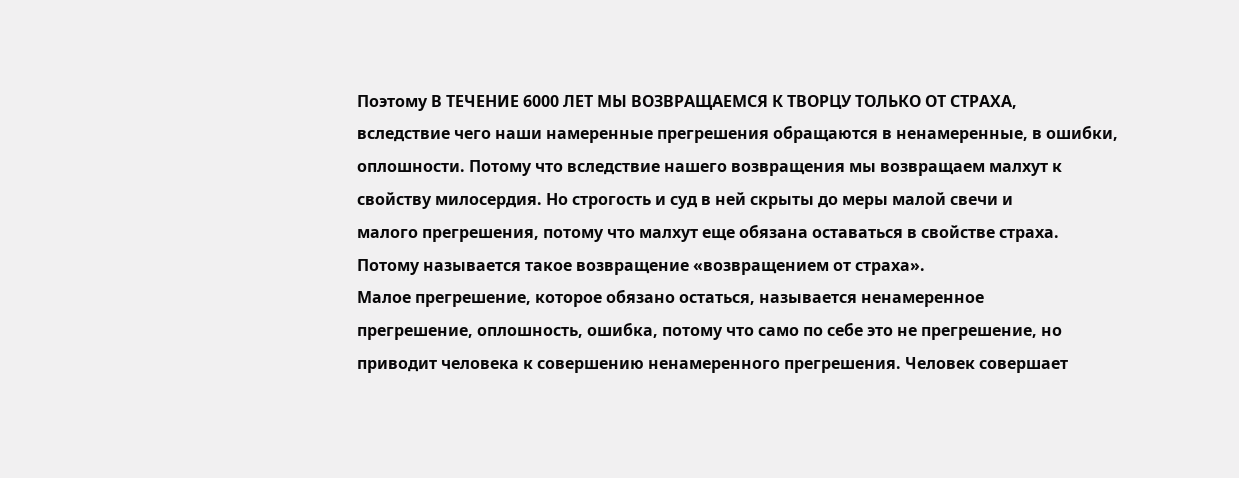Поэтому В ТЕЧЕНИЕ 6000 ЛЕТ МЫ ВОЗВРАЩАЕМСЯ К ТВОРЦУ ТОЛЬКО ОТ СТРАХА,
вследствие чего наши намеренные прегрешения обращаются в ненамеренные, в ошибки,
оплошности. Потому что вследствие нашего возвращения мы возвращаем малхут к
свойству милосердия. Но строгость и суд в ней скрыты до меры малой свечи и
малого прегрешения, потому что малхут еще обязана оставаться в свойстве страха.
Потому называется такое возвращение «возвращением от страха».
Малое прегрешение, которое обязано остаться, называется ненамеренное
прегрешение, оплошность, ошибка, потому что само по себе это не прегрешение, но
приводит человека к совершению ненамеренного прегрешения. Человек совершает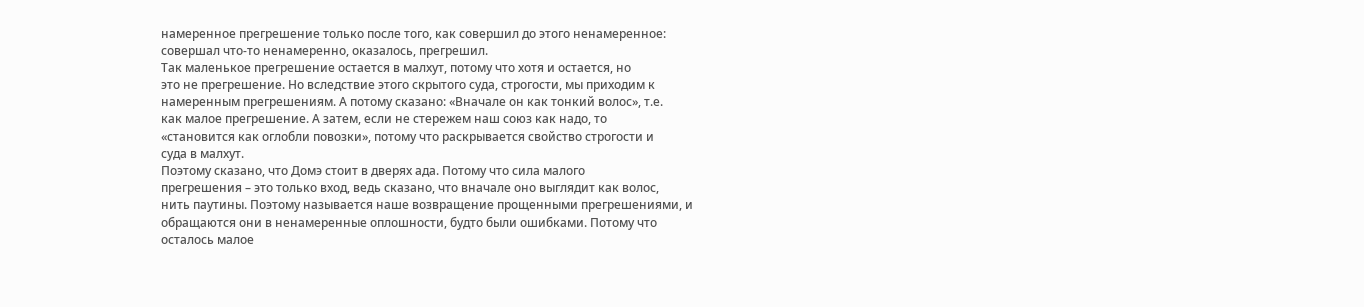намеренное прегрешение только после того, как совершил до этого ненамеренное:
совершал что-то ненамеренно, оказалось, прегрешил.
Так маленькое прегрешение остается в малхут, потому что хотя и остается, но
это не прегрешение. Но вследствие этого скрытого суда, строгости, мы приходим к
намеренным прегрешениям. А потому сказано: «Вначале он как тонкий волос», т.е.
как малое прегрешение. А затем, если не стережем наш союз как надо, то
«становится как оглобли повозки», потому что раскрывается свойство строгости и
суда в малхут.
Поэтому сказано, что Домэ стоит в дверях ада. Потому что сила малого
прегрешения – это только вход, ведь сказано, что вначале оно выглядит как волос,
нить паутины. Поэтому называется наше возвращение прощенными прегрешениями, и
обращаются они в ненамеренные оплошности, будто были ошибками. Потому что
осталось малое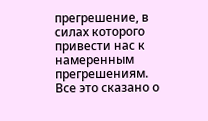прегрешение, в силах которого привести нас к намеренным
прегрешениям.
Все это сказано о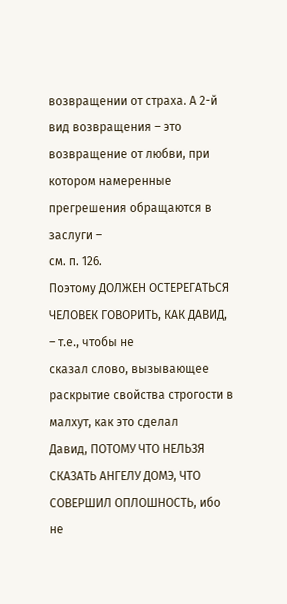возвращении от страха. А 2-й вид возвращения – это
возвращение от любви, при котором намеренные прегрешения обращаются в заслуги –
см. п. 126.
Поэтому ДОЛЖЕН ОСТЕРЕГАТЬСЯ ЧЕЛОВЕК ГОВОРИТЬ, КАК ДАВИД, – т.е., чтобы не
сказал слово, вызывающее раскрытие свойства строгости в малхут, как это сделал
Давид, ПОТОМУ ЧТО НЕЛЬЗЯ СКАЗАТЬ АНГЕЛУ ДОМЭ, ЧТО СОВЕРШИЛ ОПЛОШНОСТЬ, ибо не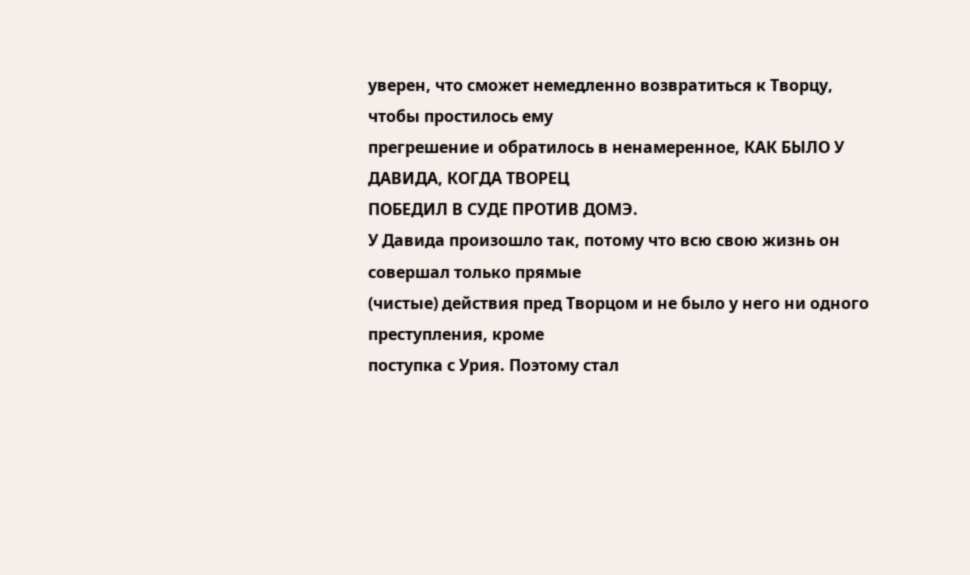уверен, что сможет немедленно возвратиться к Творцу, чтобы простилось ему
прегрешение и обратилось в ненамеренное, КАК БЫЛО У ДАВИДА, КОГДА ТВОРЕЦ
ПОБЕДИЛ В СУДЕ ПРОТИВ ДОМЭ.
У Давида произошло так, потому что всю свою жизнь он совершал только прямые
(чистые) действия пред Творцом и не было у него ни одного преступления, кроме
поступка с Урия. Поэтому стал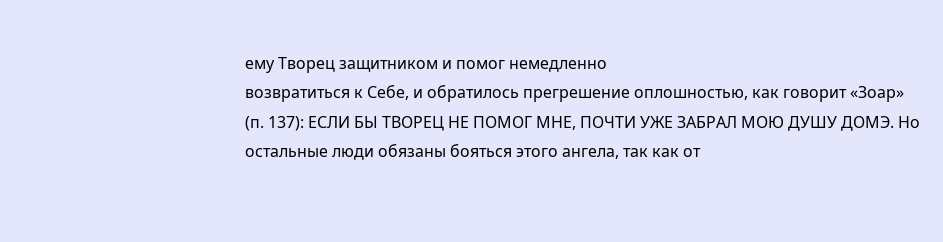ему Творец защитником и помог немедленно
возвратиться к Себе, и обратилось прегрешение оплошностью, как говорит «Зоар»
(п. 137): ЕСЛИ БЫ ТВОРЕЦ НЕ ПОМОГ МНЕ, ПОЧТИ УЖЕ ЗАБРАЛ МОЮ ДУШУ ДОМЭ. Но
остальные люди обязаны бояться этого ангела, так как от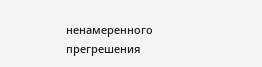ненамеренного
прегрешения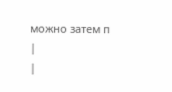можно затем п
|
|